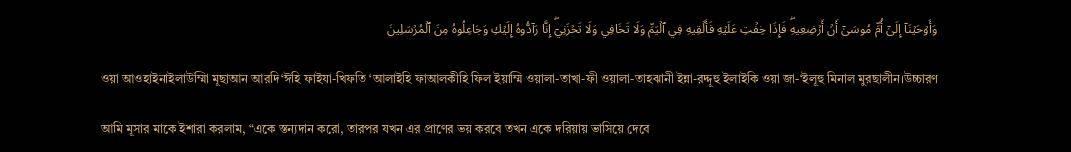وَأَوۡحَيۡنَآ إِلَىٰٓ أُمِّ مُوسَىٰٓ أَنۡ أَرۡضِعِيهِۖ فَإِذَا خِفۡتِ عَلَيۡهِ فَأَلۡقِيهِ فِي ٱلۡيَمِّ وَلَا تَخَافِي وَلَا تَحۡزَنِيٓۖ إِنَّا رَآدُّوهُ إِلَيۡكِ وَجَاعِلُوهُ مِنَ ٱلۡمُرۡسَلِينَ

ওয়া আওহাইনাইলাউম্মিা মূছাআন আরদি‘ঈহি ফাইযা-খিফতি ‘আলাইহি ফাআলকীহি ফিল ইয়াম্মি ওয়ালা-তাখা-ফী ওয়ালা-তাহঝানী ইন্না-রদ্দূহু ইলাইকি ওয়া জা-‘ইলূহু মিনাল মুরছালীন।উচ্চারণ

আমি মূসার মাকে ইশারা করলাম, “একে স্তন্যদান করো, তারপর যখন এর প্রাণের ভয় করবে তখন একে দরিয়ায় ভাসিয়ে দেবে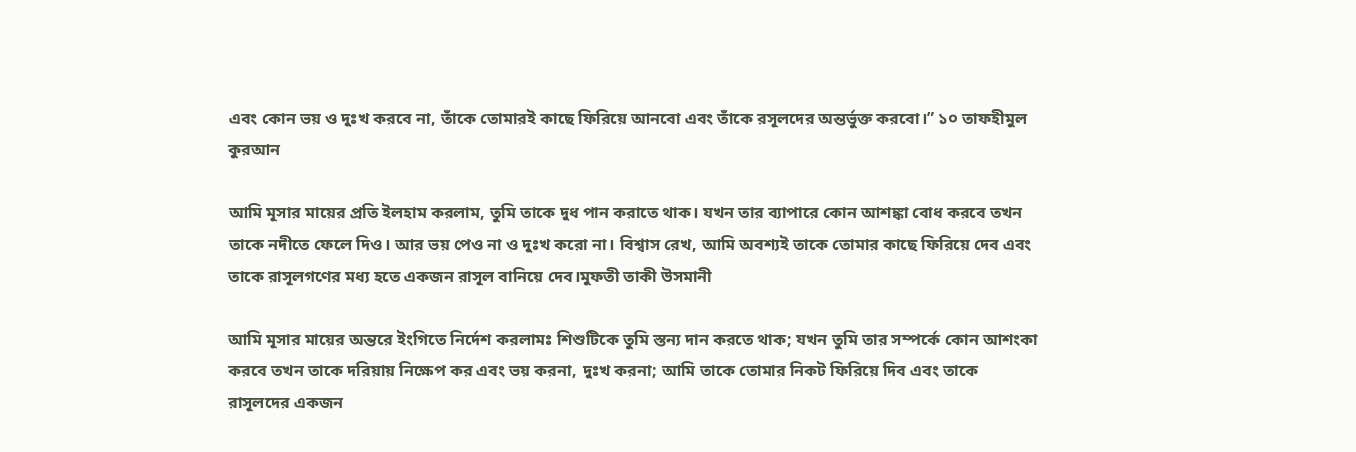এবং কোন ভয় ও দুঃখ করবে না, তাঁকে তোমারই কাছে ফিরিয়ে আনবো এবং তাঁকে রসূলদের অন্তর্ভুক্ত করবো।” ১০ তাফহীমুল কুরআন

আমি মূসার মায়ের প্রতি ইলহাম করলাম, তুমি তাকে দুধ পান করাতে থাক। যখন তার ব্যাপারে কোন আশঙ্কা বোধ করবে তখন তাকে নদীতে ফেলে দিও। আর ভয় পেও না ও দুঃখ করো না। বিশ্বাস রেখ, আমি অবশ্যই তাকে তোমার কাছে ফিরিয়ে দেব এবং তাকে রাসূলগণের মধ্য হতে একজন রাসূল বানিয়ে দেব।মুফতী তাকী উসমানী

আমি মূসার মায়ের অন্তরে ইংগিতে নির্দেশ করলামঃ শিশুটিকে তুমি স্তন্য দান করতে থাক; যখন তুমি তার সম্পর্কে কোন আশংকা করবে তখন তাকে দরিয়ায় নিক্ষেপ কর এবং ভয় করনা, দুঃখ করনা; আমি তাকে তোমার নিকট ফিরিয়ে দিব এবং তাকে রাসূলদের একজন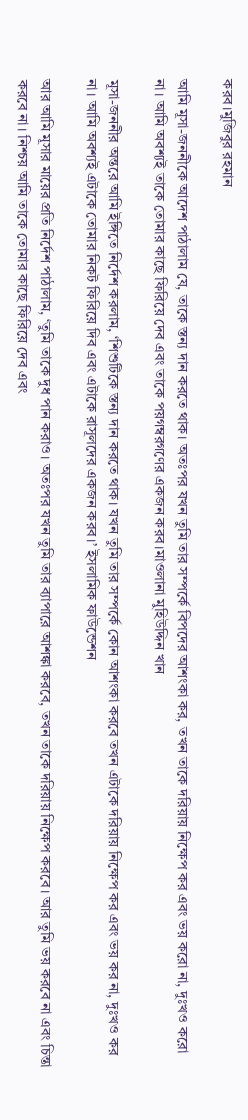করব।মুজিবুর রহমান

আমি মূসা-জননীকে আদেশ পাঠালাম যে, তাকে স্তন্য দান করতে থাক। অতঃপর যখন তুমি তার সম্পর্কে বিপদের আশংকা কর, তখন তাকে দরিয়ায় নিক্ষেপ কর এবং ভয় করো না, দুঃখও করো না। আমি অবশ্যই তাকে তোমার কাছে ফিরিয়ে দেব এবং তাকে পয়গম্বরগণের একজন করব।মাওলানা মুহিউদ্দিন খান

মূসা-জননীর অন্তরে আমি ইঙ্গিতে নির্দেশ করলাম, ‘শিশুটিকে স্তন্য দান করতে থাক। যখন তুমি তার সম্পর্কে কোন আশংকা করবে তখন এটাকে দরিয়ায় নিক্ষেপ কর এবং ভয় কর না, দুঃখও কর না। আমি অবশ্যই এটাকে তোমার নিকট ফিরিয়ে দিব এবং এটাকে রাসূলদের একজন করব।’ ইসলামিক ফাউন্ডেশন

আর আমি মূসার মায়ের প্রতি নির্দেশ পাঠালাম, ‘তুমি তাকে দুধ পান করাও। অতঃপর যখন তুমি তার ব্যাপারে আশঙ্কা করবে, তখন তাকে দরিয়ায় নিক্ষেপ করবে। আর তুমি ভয় করবে না এবং চিন্তা করবে না। নিশ্চয় আমি তাকে তোমার কাছে ফিরিয়ে দেব এবং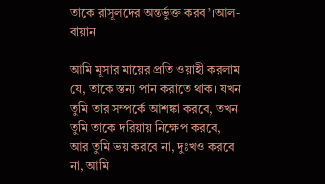তাকে রাসূলদের অন্তর্ভুক্ত করব’।আল-বায়ান

আমি মূসার মায়ের প্রতি ওয়াহী করলাম যে, তাকে স্তন্য পান করাতে থাক। যখন তুমি তার সম্পর্কে আশঙ্কা করবে, তখন তুমি তাকে দরিয়ায় নিক্ষেপ করবে, আর তুমি ভয় করবে না, দুঃখও করবে না, আমি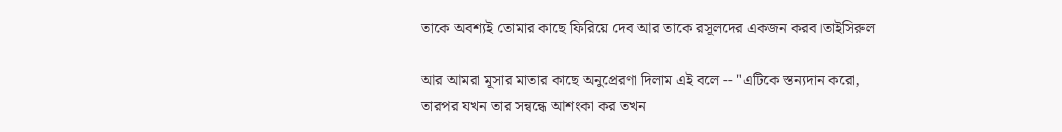তাকে অবশ্যই তোমার কাছে ফিরিয়ে দেব আর তাকে রসূলদের একজন করব।তাইসিরুল

আর আমরা মূসার মাতার কাছে অনুপ্রেরণা দিলাম এই বলে -- "এটিকে স্তন্যদান করো, তারপর যখন তার সন্বন্ধে আশংকা কর তখন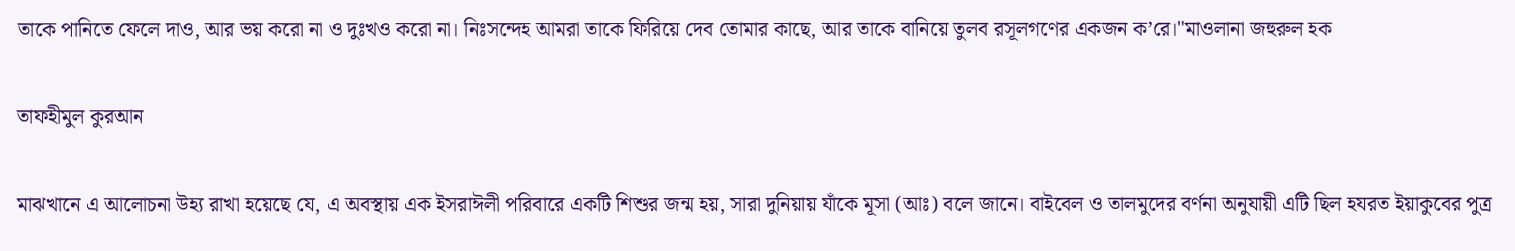তাকে পানিতে ফেলে দাও, আর ভয় করো না ও দুঃখও করো না। নিঃসন্দেহ আমরা তাকে ফিরিয়ে দেব তোমার কাছে, আর তাকে বানিয়ে তুলব রসূলগণের একজন ক’রে।"মাওলানা জহুরুল হক

তাফহীমুল কুরআন

মাঝখানে এ আলোচনা উহ্য রাখা হয়েছে যে, এ অবস্থায় এক ইসরাঈলী পরিবারে একটি শিশুর জন্ম হয়, সারা দুনিয়ায় যাঁকে মূসা (আঃ) বলে জানে। বাইবেল ও তালমুদের বর্ণনা অনুযায়ী এটি ছিল হযরত ইয়াকুবের পুত্র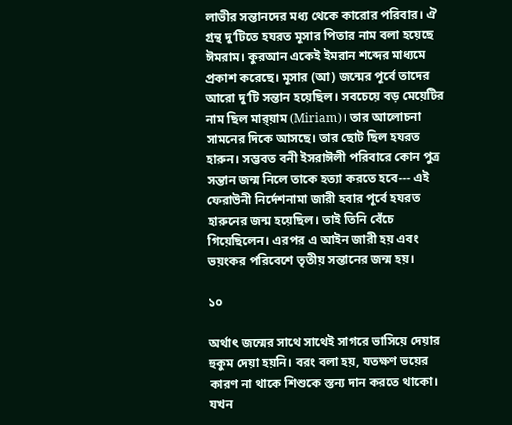লাভীর সন্তানদের মধ্য থেকে কারোর পরিবার। ঐ গ্রন্থ দু’টিতে হযরত মূসার পিতার নাম বলা হয়েছে ঈমরাম। কুরআন একেই ইমরান শব্দের মাধ্যমে প্রকাশ করেছে। মূসার (আ) জন্মের পূর্বে তাদের আরো দু’টি সন্তান হয়েছিল। সবচেয়ে বড় মেয়েটির নাম ছিল মার্‌য়াম (Miriam)। তার আলোচনা সামনের দিকে আসছে। তার ছোট ছিল হযরত হারুন। সম্ভবত বনী ইসরাঈলী পরিবারে কোন পুত্র সন্তান জন্ম নিলে তাকে হত্যা করতে হবে--- এই ফেরাউনী নির্দেশনামা জারী হবার পূর্বে হযরত হারুনের জন্ম হয়েছিল। তাই তিনি বেঁচে গিয়েছিলেন। এরপর এ আইন জারী হয় এবং ভয়ংকর পরিবেশে তৃতীয় সন্তানের জন্ম হয়।

১০

অর্থাৎ জন্মের সাথে সাথেই সাগরে ভাসিয়ে দেয়ার হুকুম দেয়া হয়নি। বরং বলা হয়, যতক্ষণ ভয়ের কারণ না থাকে শিশুকে স্তন্য দান করতে থাকো। যখন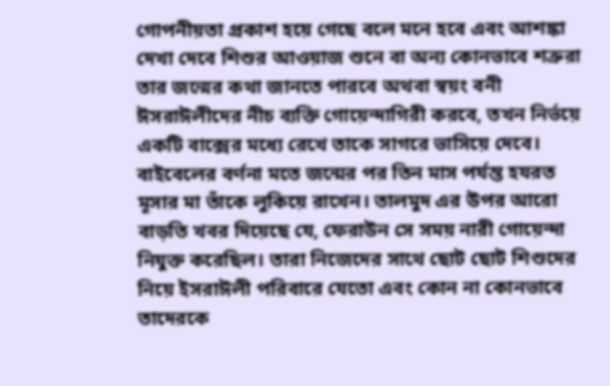গোপনীয়তা প্রকাশ হয়ে গেছে বলে মনে হবে এবং আশঙ্কা দেখা দেবে শিশুর আওয়াজ শুনে বা অন্য কোনভাবে শত্রুরা তার জন্মের কথা জানতে পারবে অথবা স্বয়ং বনী ঈসরাঈলীদের নীচ ব্যক্তি গোয়েন্দাগিরী করবে, তখন নির্ভয়ে একটি বাক্সের মধ্যে রেখে তাকে সাগরে ভাসিয়ে দেবে। বাইবেলের বর্ণনা মতে জন্মের পর তিন মাস পর্যন্ত হযরত মূসার মা তাঁকে লুকিয়ে রাখেন। তালমুদ এর উপর আরো বাড়তি খবর দিয়েছে যে, ফেরাউন সে সময় নারী গোয়েন্দা নিযুক্ত করেছিল। তারা নিজেদের সাথে ছোট ছোট শিশুদের নিয়ে ইসরাঈলী পরিবারে যেতো এবং কোন না কোনভাবে তাদেরকে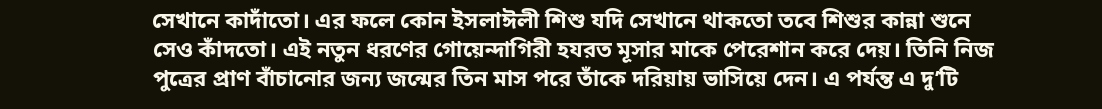সেখানে কাদাঁতো। এর ফলে কোন ইসলাঈলী শিশু যদি সেখানে থাকতো তবে শিশুর কান্না শুনে সেও কাঁদতো। এই নতুন ধরণের গোয়েন্দাগিরী হযরত মূসার মাকে পেরেশান করে দেয়। তিনি নিজ পুত্রের প্রাণ বাঁচানোর জন্য জন্মের তিন মাস পরে তাঁকে দরিয়ায় ভাসিয়ে দেন। এ পর্যন্ত এ দু’টি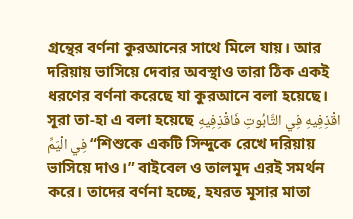গ্রন্থের বর্ণনা কুরআনের সাথে মিলে যায়। আর দরিয়ায় ভাসিয়ে দেবার অবস্থাও তারা ঠিক একই ধরণের বর্ণনা করেছে যা কুরআনে বলা হয়েছে। সূরা তা-হা এ বলা হয়েছে اقْذِفِيهِ فِي التَّابُوتِ فَاقْذِفِيهِ فِي الْيَمِّ “শিশুকে একটি সিন্দুকে রেখে দরিয়ায় ভাসিয়ে দাও।” বাইবেল ও তালমূদ এরই সমর্থন করে। তাদের বর্ণনা হচ্ছে, হযরত মূসার মাতা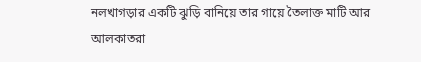নলখাগড়ার একটি ঝুড়ি বানিয়ে তার গায়ে তৈলাক্ত মাটি আর আলকাতরা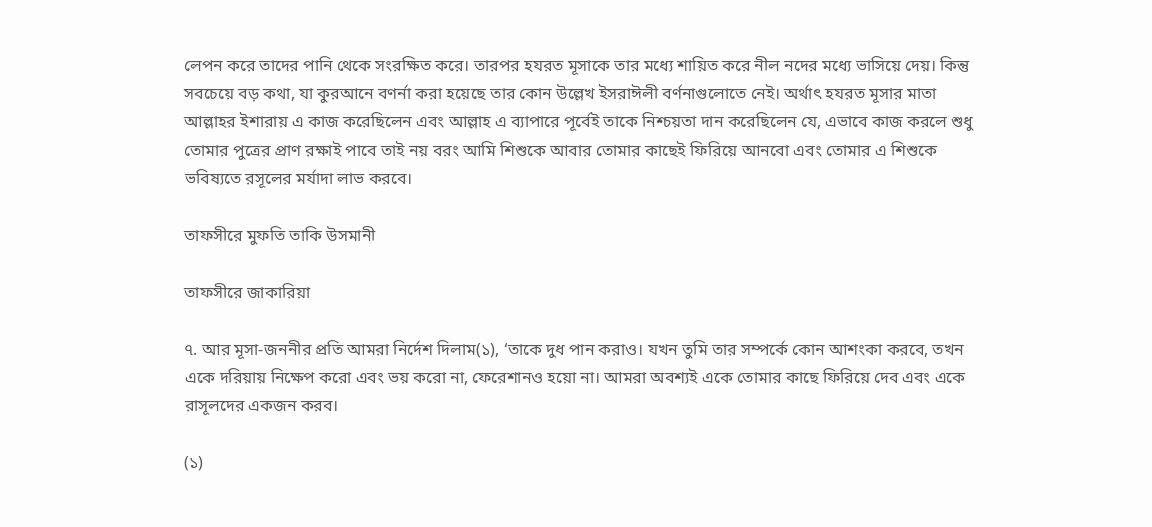লেপন করে তাদের পানি থেকে সংরক্ষিত করে। তারপর হযরত মূসাকে তার মধ্যে শায়িত করে নীল নদের মধ্যে ভাসিয়ে দেয়। কিন্তু সবচেয়ে বড় কথা, যা কুরআনে বণর্না করা হয়েছে তার কোন উল্লেখ ইসরাঈলী বর্ণনাগুলোতে নেই। অর্থাৎ হযরত মূসার মাতা আল্লাহর ইশারায় এ কাজ করেছিলেন এবং আল্লাহ‌ এ ব্যাপারে পূর্বেই তাকে নিশ্চয়তা দান করেছিলেন যে, এভাবে কাজ করলে শুধু তোমার পুত্রের প্রাণ রক্ষাই পাবে তাই নয় বরং আমি শিশুকে আবার তোমার কাছেই ফিরিয়ে আনবো এবং তোমার এ শিশুকে ভবিষ্যতে রসূলের মর্যাদা লাভ করবে।

তাফসীরে মুফতি তাকি উসমানী

তাফসীরে জাকারিয়া

৭. আর মূসা-জননীর প্রতি আমরা নির্দেশ দিলাম(১), ‘তাকে দুধ পান করাও। যখন তুমি তার সম্পর্কে কোন আশংকা করবে, তখন একে দরিয়ায় নিক্ষেপ করো এবং ভয় করো না, ফেরেশানও হয়ো না। আমরা অবশ্যই একে তোমার কাছে ফিরিয়ে দেব এবং একে রাসূলদের একজন করব।

(১)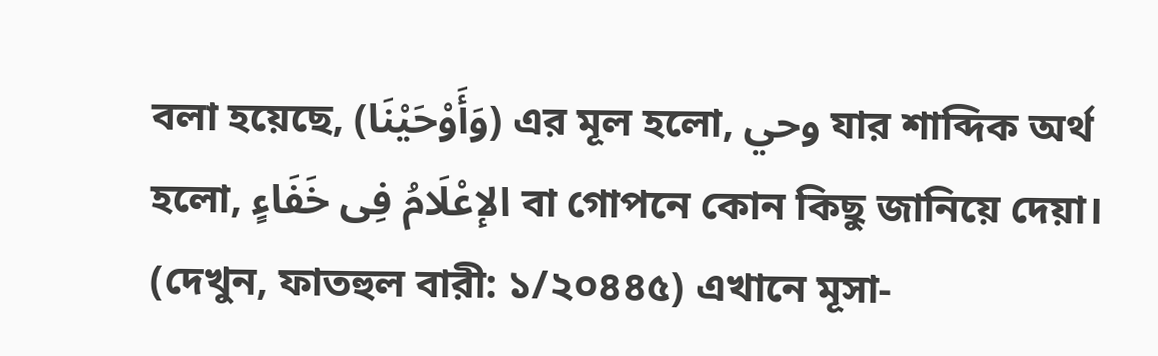বলা হয়েছে, (وَأَوْحَيْنَا) এর মূল হলো, وحي যার শাব্দিক অর্থ হলো, الإعْلَامُ فِى خَفَاءٍ বা গোপনে কোন কিছু জানিয়ে দেয়া। (দেখুন, ফাতহুল বারী: ১/২০৪৪৫) এখানে মূসা-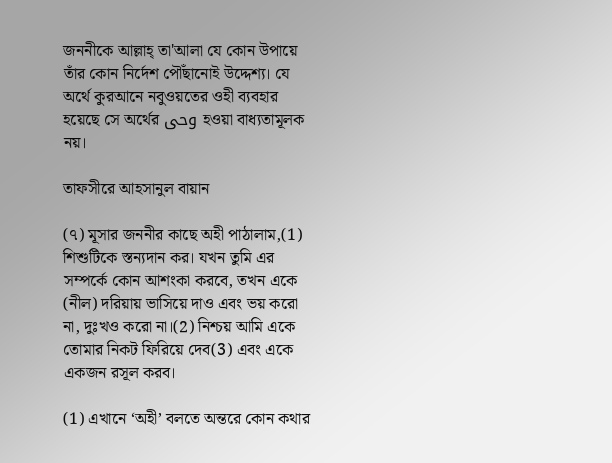জননীকে আল্লাহ্ তা'আলা যে কোন উপায়ে তাঁর কোন নির্দেশ পৌঁছানোই উদ্দেশ্য। যে অর্থে কুরআনে নবুওয়তের ওহী ব্যবহার হয়েছে সে অর্থের وحى হওয়া বাধ্যতামূলক নয়।

তাফসীরে আহসানুল বায়ান

(৭) মূসার জননীর কাছে অহী পাঠালাম,(1) শিশুটিকে স্তন্যদান কর। যখন তুমি এর সম্পর্কে কোন আশংকা করবে, তখন একে (নীল) দরিয়ায় ভাসিয়ে দাও এবং ভয় করো না, দুঃখও করো না।(2) নিশ্চয় আমি একে তোমার নিকট ফিরিয়ে দেব(3) এবং একে একজন রসূল করব।

(1) এখানে ‘অহী’ বলতে অন্তরে কোন কথার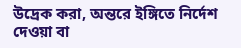উদ্রেক করা, অন্তরে ইঙ্গিতে নির্দেশ দেওয়া বা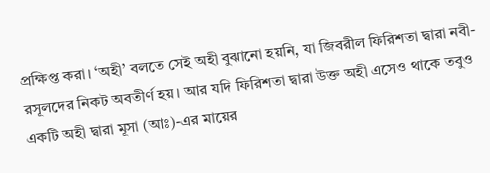প্রক্ষিপ্ত করা। ‘অহী’ বলতে সেই অহী বুঝানো হয়নি, যা জিবরীল ফিরিশতা দ্বারা নবী-রসূলদের নিকট অবতীর্ণ হয়। আর যদি ফিরিশতা দ্বারা উক্ত অহী এসেও থাকে তবুও একটি অহী দ্বারা মূসা (আঃ)-এর মায়ের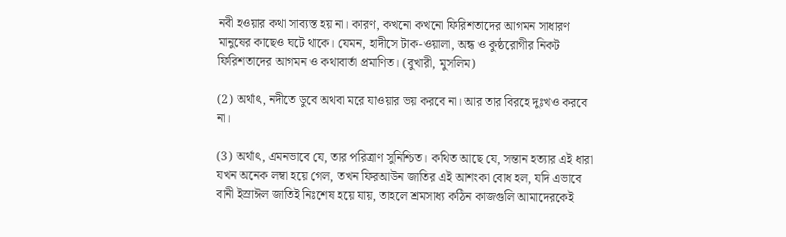নবী হওয়ার কথা সাব্যস্ত হয় না। কারণ, কখনো কখনো ফিরিশতাদের আগমন সাধারণ মানুষের কাছেও ঘটে থাকে। যেমন, হাদীসে টাক-ওয়ালা, অন্ধ ও কুষ্ঠরোগীর নিকট ফিরিশতাদের আগমন ও কথাবার্তা প্রমাণিত। (বুখারী, মুসলিম)

(2) অর্থাৎ, নদীতে ডুবে অথবা মরে যাওয়ার ভয় করবে না। আর তার বিরহে দুঃখও করবে না।

(3) অর্থাৎ, এমনভাবে যে, তার পরিত্রাণ সুনিশ্চিত। কথিত আছে যে, সন্তান হত্যার এই ধারা যখন অনেক লম্বা হয়ে গেল, তখন ফিরআউন জাতির এই আশংকা বোধ হল, যদি এভাবে বানী ইস্রাঈল জাতিই নিঃশেষ হয়ে যায়, তাহলে শ্রমসাধ্য কঠিন কাজগুলি আমাদেরকেই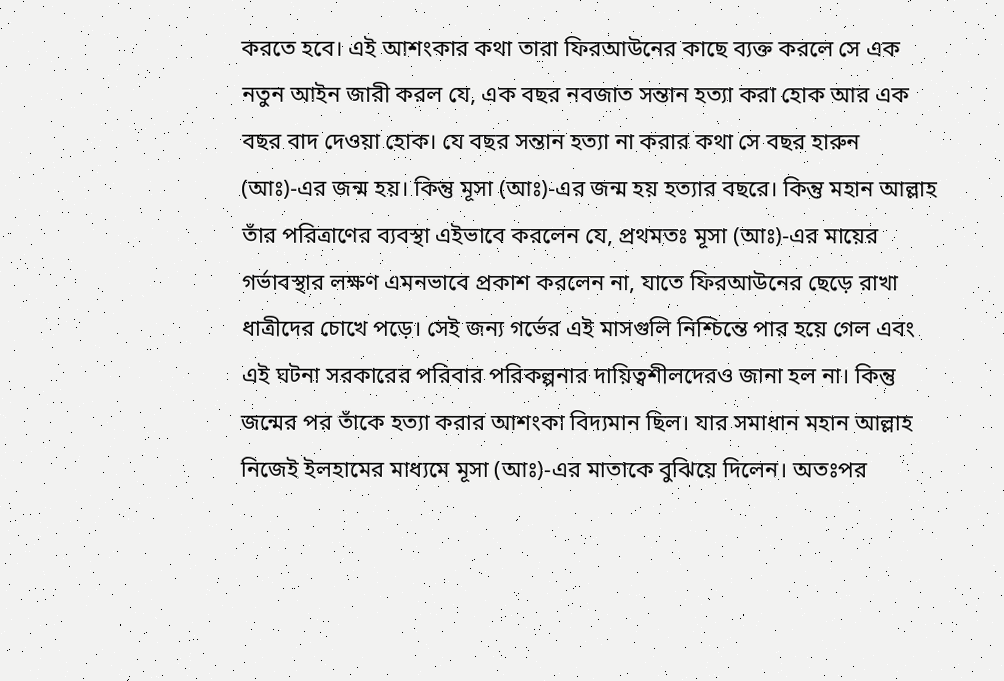করতে হবে। এই আশংকার কথা তারা ফিরআউনের কাছে ব্যক্ত করলে সে এক নতুন আইন জারী করল যে, এক বছর নবজাত সন্তান হত্যা করা হোক আর এক বছর বাদ দেওয়া হোক। যে বছর সন্তান হত্যা না করার কথা সে বছর হারুন (আঃ)-এর জন্ম হয়। কিন্তু মূসা (আঃ)-এর জন্ম হয় হত্যার বছরে। কিন্তু মহান আল্লাহ তাঁর পরিত্রাণের ব্যবস্থা এইভাবে করলেন যে, প্রথমতঃ মূসা (আঃ)-এর মায়ের গর্ভাবস্থার লক্ষণ এমনভাবে প্রকাশ করলেন না, যাতে ফিরআউনের ছেড়ে রাখা ধাত্রীদের চোখে পড়ে। সেই জন্য গর্ভের এই মাসগুলি নিশ্চিন্তে পার হয়ে গেল এবং এই ঘটনা সরকারের পরিবার পরিকল্পনার দায়িত্বশীলদেরও জানা হল না। কিন্তু জন্মের পর তাঁকে হত্যা করার আশংকা বিদ্যমান ছিল। যার সমাধান মহান আল্লাহ নিজেই ইলহামের মাধ্যমে মূসা (আঃ)-এর মাতাকে বুঝিয়ে দিলেন। অতঃপর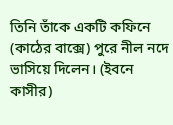তিনি তাঁকে একটি কফিনে (কাঠের বাক্সে) পুরে নীল নদে ভাসিয়ে দিলেন। (ইবনে কাসীর)